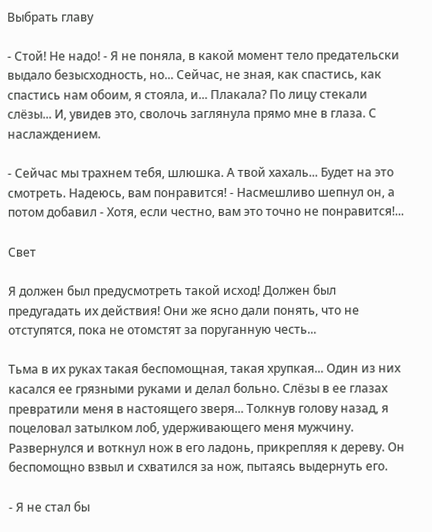Выбрать главу

- Стой! Не надо! - Я не поняла, в какой момент тело предательски выдало безысходность, но... Сейчас, не зная, как спастись, как спастись нам обоим, я стояла, и... Плакала? По лицу стекали слёзы... И, увидев это, сволочь заглянула прямо мне в глаза. С наслаждением.

- Сейчас мы трахнем тебя, шлюшка. А твой хахаль... Будет на это смотреть. Надеюсь, вам понравится! - Насмешливо шепнул он, а потом добавил - Хотя, если честно, вам это точно не понравится!...

Свет

Я должен был предусмотреть такой исход! Должен был предугадать их действия! Они же ясно дали понять, что не отступятся, пока не отомстят за поруганную честь...

Тьма в их руках такая беспомощная, такая хрупкая... Один из них касался ее грязными руками и делал больно. Слёзы в ее глазах превратили меня в настоящего зверя... Толкнув голову назад, я поцеловал затылком лоб, удерживающего меня мужчину. Развернулся и воткнул нож в его ладонь, прикрепляя к дереву. Он беспомощно взвыл и схватился за нож, пытаясь выдернуть его.

- Я не стал бы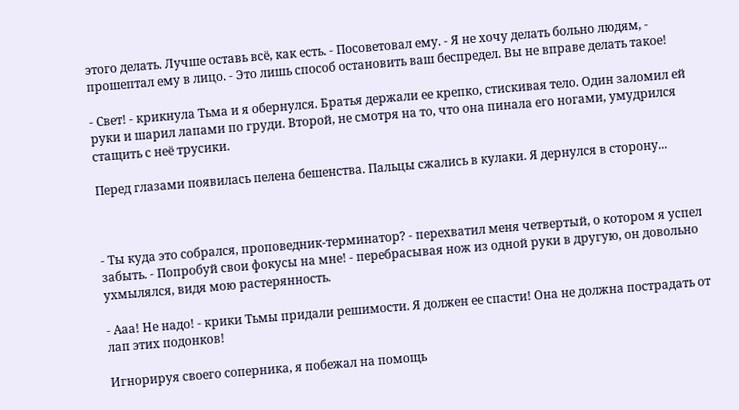этого делать. Лучше оставь всё, как есть. - Посоветовал ему. - Я не хочу делать больно людям, - прошептал ему в лицо. - Это лишь способ остановить ваш беспредел. Вы не вправе делать такое!

- Свет! - крикнула Тьма и я обернулся. Братья держали ее крепко, стискивая тело. Один заломил ей руки и шарил лапами по груди. Второй, не смотря на то, что она пинала его ногами, умудрился стащить с неё трусики.

Перед глазами появилась пелена бешенства. Пальцы сжались в кулаки. Я дернулся в сторону...



- Ты куда это собрался, проповедник-терминатор? - перехватил меня четвертый, о котором я успел забыть. - Попробуй свои фокусы на мне! - перебрасывая нож из одной руки в другую, он довольно ухмылялся, видя мою растерянность.

- Ааа! Не надо! - крики Тьмы придали решимости. Я должен ее спасти! Она не должна пострадать от лап этих подонков!

Игнорируя своего соперника, я побежал на помощь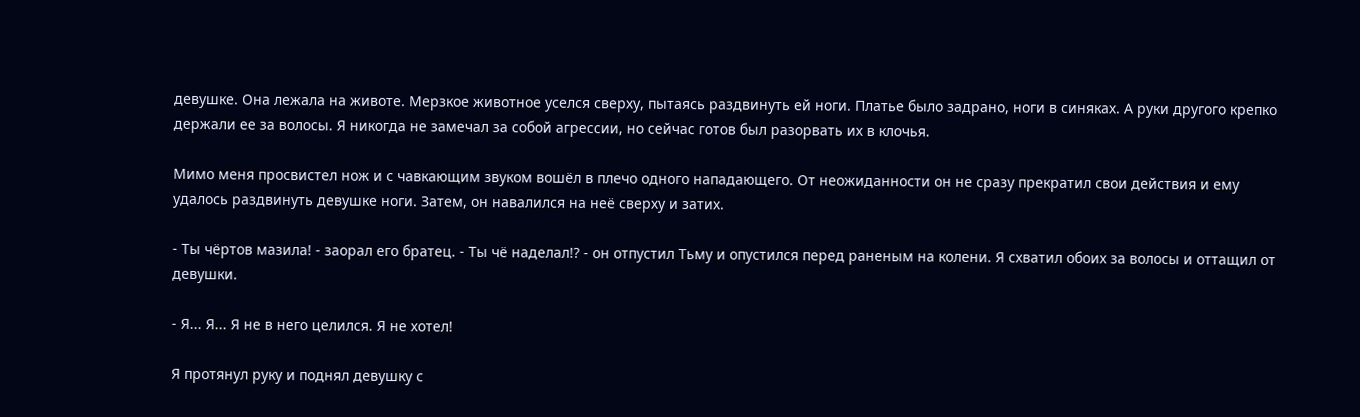девушке. Она лежала на животе. Мерзкое животное уселся сверху, пытаясь раздвинуть ей ноги. Платье было задрано, ноги в синяках. А руки другого крепко держали ее за волосы. Я никогда не замечал за собой агрессии, но сейчас готов был разорвать их в клочья.

Мимо меня просвистел нож и с чавкающим звуком вошёл в плечо одного нападающего. От неожиданности он не сразу прекратил свои действия и ему удалось раздвинуть девушке ноги. Затем, он навалился на неё сверху и затих.

- Ты чёртов мазила! - заорал его братец. - Ты чё наделал!? - он отпустил Тьму и опустился перед раненым на колени. Я схватил обоих за волосы и оттащил от девушки.

- Я... Я... Я не в него целился. Я не хотел!

Я протянул руку и поднял девушку с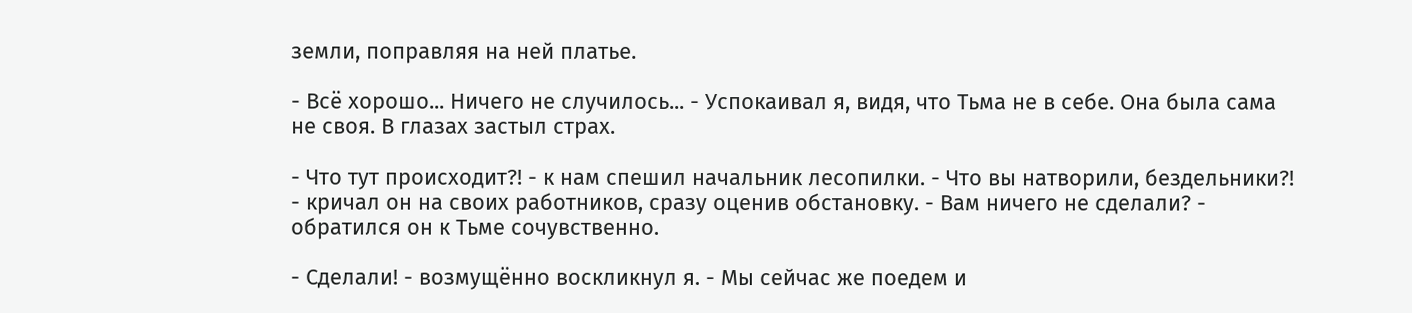земли, поправляя на ней платье.

- Всё хорошо... Ничего не случилось... - Успокаивал я, видя, что Тьма не в себе. Она была сама не своя. В глазах застыл страх.

- Что тут происходит?! - к нам спешил начальник лесопилки. - Что вы натворили, бездельники?! - кричал он на своих работников, сразу оценив обстановку. - Вам ничего не сделали? - обратился он к Тьме сочувственно.

- Сделали! - возмущённо воскликнул я. - Мы сейчас же поедем и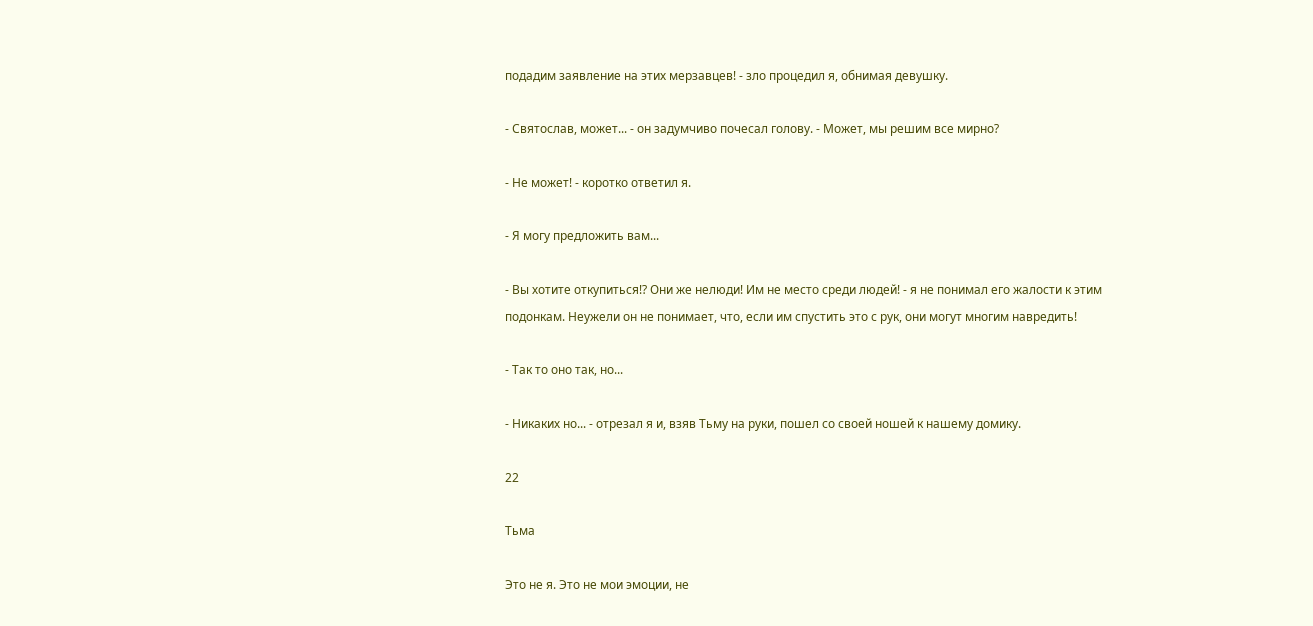подадим заявление на этих мерзавцев! - зло процедил я, обнимая девушку.

- Святослав, может... - он задумчиво почесал голову. - Может, мы решим все мирно?

- Не может! - коротко ответил я.

- Я могу предложить вам...

- Вы хотите откупиться!? Они же нелюди! Им не место среди людей! - я не понимал его жалости к этим подонкам. Неужели он не понимает, что, если им спустить это с рук, они могут многим навредить!

- Так то оно так, но...

- Никаких но... - отрезал я и, взяв Тьму на руки, пошел со своей ношей к нашему домику.

22

Тьма

Это не я. Это не мои эмоции, не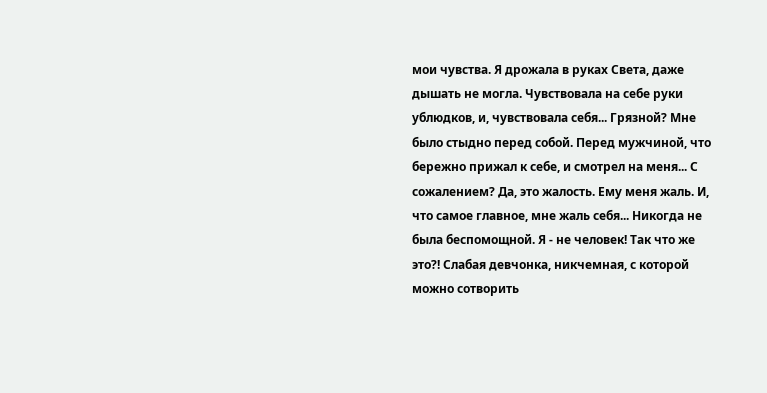мои чувства. Я дрожала в руках Света, даже дышать не могла. Чувствовала на себе руки ублюдков, и, чувствовала себя... Грязной? Мне было стыдно перед собой. Перед мужчиной, что бережно прижал к себе, и смотрел на меня... С сожалением? Да, это жалость. Ему меня жаль. И, что самое главное, мне жаль себя... Никогда не была беспомощной. Я - не человек! Так что же это?! Слабая девчонка, никчемная, с которой можно сотворить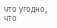что угодно, что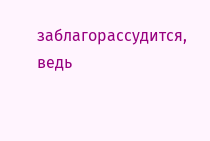заблагорассудится, ведь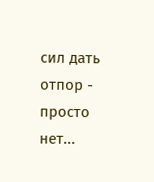сил дать отпор - просто нет...